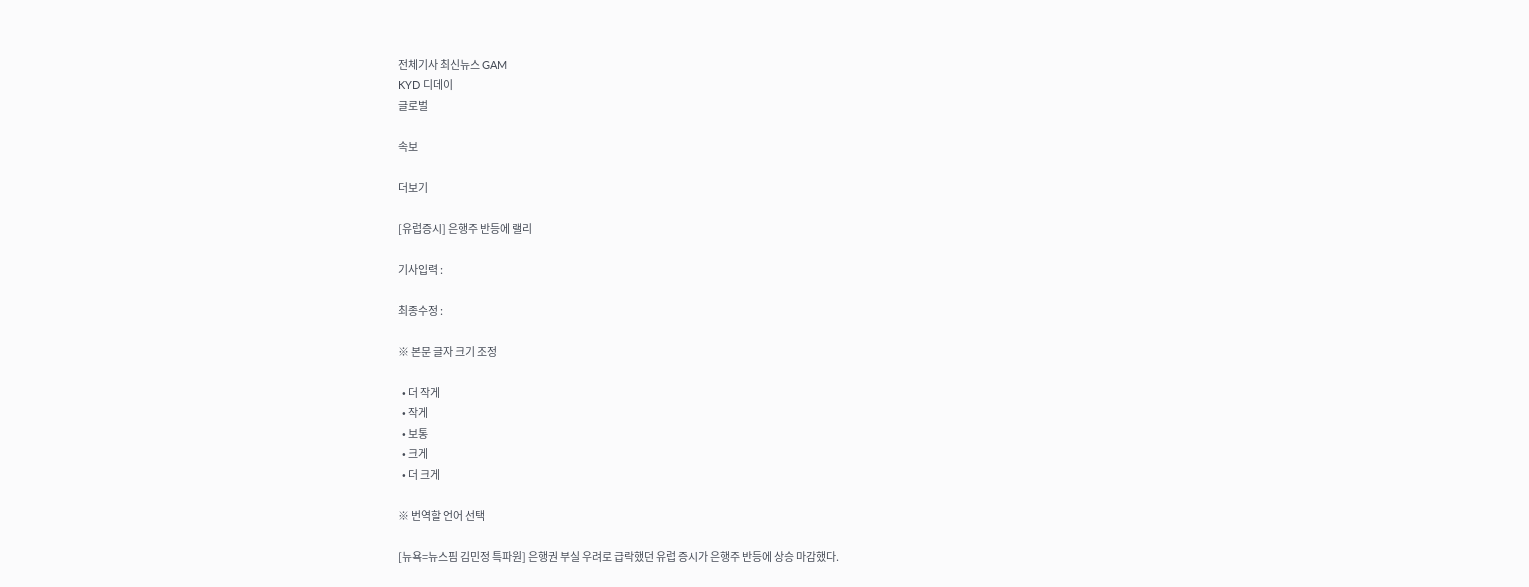전체기사 최신뉴스 GAM
KYD 디데이
글로벌

속보

더보기

[유럽증시] 은행주 반등에 랠리

기사입력 :

최종수정 :

※ 본문 글자 크기 조정

  • 더 작게
  • 작게
  • 보통
  • 크게
  • 더 크게

※ 번역할 언어 선택

[뉴욕=뉴스핌 김민정 특파원] 은행권 부실 우려로 급락했던 유럽 증시가 은행주 반등에 상승 마감했다.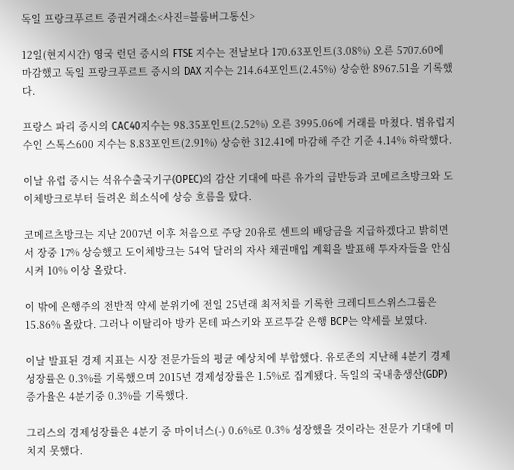독일 프랑크푸르트 증권거래소<사진=블룸버그통신>

12일(현지시간) 영국 런던 증시의 FTSE 지수는 전날보다 170.63포인트(3.08%) 오른 5707.60에 마감했고 독일 프랑크푸르트 증시의 DAX 지수는 214.64포인트(2.45%) 상승한 8967.51을 기록했다.

프랑스 파리 증시의 CAC40지수는 98.35포인트(2.52%) 오른 3995.06에 거래를 마쳤다. 범유럽지수인 스톡스600 지수는 8.83포인트(2.91%) 상승한 312.41에 마감해 주간 기준 4.14% 하락했다.

이날 유럽 증시는 석유수출국기구(OPEC)의 감산 기대에 따른 유가의 급반등과 코메르츠방크와 도이체방크로부터 들려온 희소식에 상승 흐름을 탔다.

코메르츠방크는 지난 2007년 이후 처음으로 주당 20유로 센트의 배당금을 지급하겠다고 밝히면서 장중 17% 상승했고 도이체방크는 54억 달러의 자사 채권매입 계획을 발표해 투자자들을 안심시켜 10% 이상 올랐다.

이 밖에 은행주의 전반적 약세 분위기에 전일 25년래 최저치를 기록한 크레디트스위스그룹은 15.86% 올랐다. 그러나 이탈리아 방카 몬테 파스키와 포르투갈 은행 BCP는 약세를 보였다.

이날 발표된 경제 지표는 시장 전문가들의 평균 예상치에 부합했다. 유로존의 지난해 4분기 경제성장률은 0.3%를 기록했으며 2015년 경제성장률은 1.5%로 집계됐다. 독일의 국내총생산(GDP) 증가율은 4분기중 0.3%를 기록했다.

그리스의 경제성장률은 4분기 중 마이너스(-) 0.6%로 0.3% 성장했을 것이라는 전문가 기대에 미치지 못했다.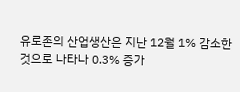유로존의 산업생산은 지난 12월 1% 감소한 것으로 나타나 0.3% 증가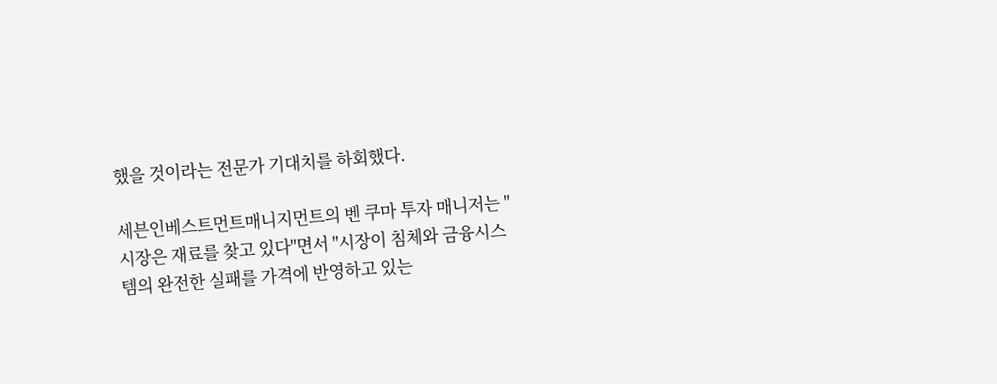했을 것이라는 전문가 기대치를 하회했다.

세븐인베스트먼트매니지먼트의 벤 쿠마 투자 매니저는 "시장은 재료를 찾고 있다"면서 "시장이 침체와 금융시스템의 완전한 실패를 가격에 반영하고 있는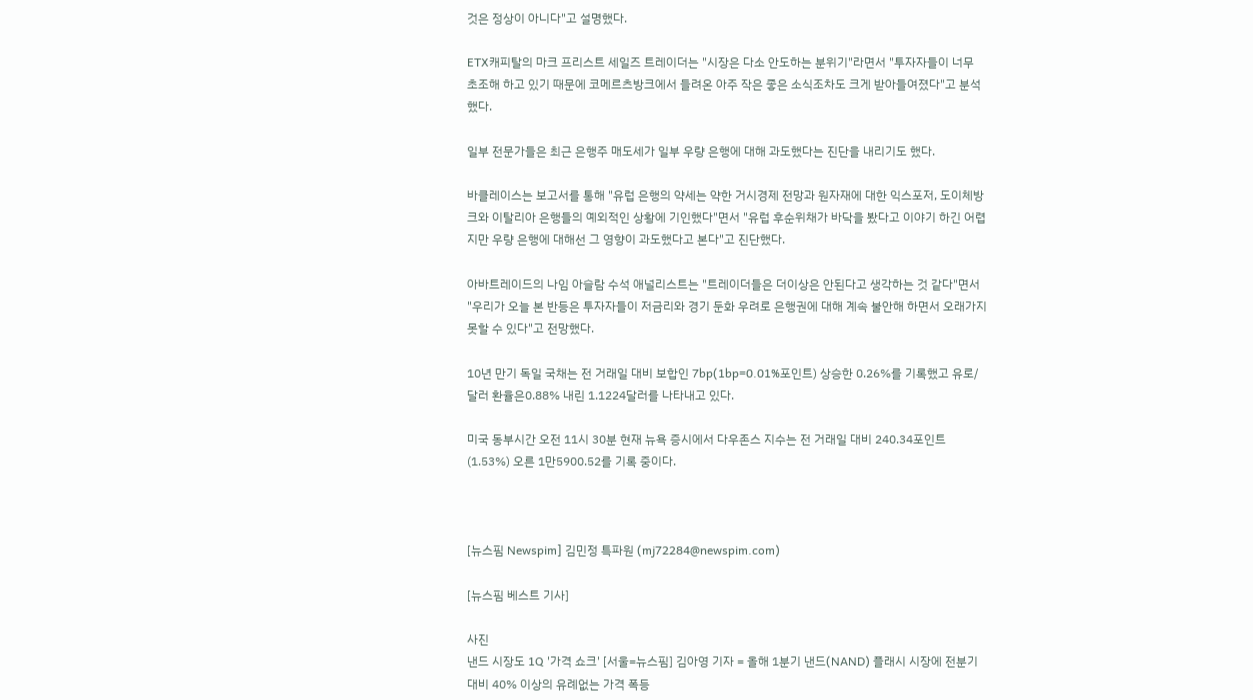것은 정상이 아니다"고 설명했다.

ETX캐피탈의 마크 프리스트 세일즈 트레이더는 "시장은 다소 안도하는 분위기"라면서 "투자자들이 너무 초조해 하고 있기 때문에 코메르츠방크에서 들려온 아주 작은 좋은 소식조차도 크게 받아들여졌다"고 분석했다.

일부 전문가들은 최근 은행주 매도세가 일부 우량 은행에 대해 과도했다는 진단을 내리기도 했다.

바클레이스는 보고서를 통해 "유럽 은행의 약세는 약한 거시경제 전망과 원자재에 대한 익스포저, 도이체방크와 이탈리아 은행들의 예외적인 상황에 기인했다"면서 "유럽 후순위채가 바닥을 봤다고 이야기 하긴 어렵지만 우량 은행에 대해선 그 영향이 과도했다고 본다"고 진단했다.

아바트레이드의 나임 아슬람 수석 애널리스트는 "트레이더들은 더이상은 안된다고 생각하는 것 같다"면서 "우리가 오늘 본 반등은 투자자들이 저금리와 경기 둔화 우려로 은행권에 대해 계속 불안해 하면서 오래가지 못할 수 있다"고 전망했다.

10년 만기 독일 국채는 전 거래일 대비 보합인 7bp(1bp=0.01%포인트) 상승한 0.26%를 기록했고 유로/달러 환율은0.88% 내린 1.1224달러를 나타내고 있다.

미국 동부시간 오전 11시 30분 현재 뉴욕 증시에서 다우존스 지수는 전 거래일 대비 240.34포인트(1.53%) 오른 1만5900.52를 기록 중이다.



[뉴스핌 Newspim] 김민정 특파원 (mj72284@newspim.com)

[뉴스핌 베스트 기사]

사진
낸드 시장도 1Q '가격 쇼크' [서울=뉴스핌] 김아영 기자 = 올해 1분기 낸드(NAND) 플래시 시장에 전분기 대비 40% 이상의 유례없는 가격 폭등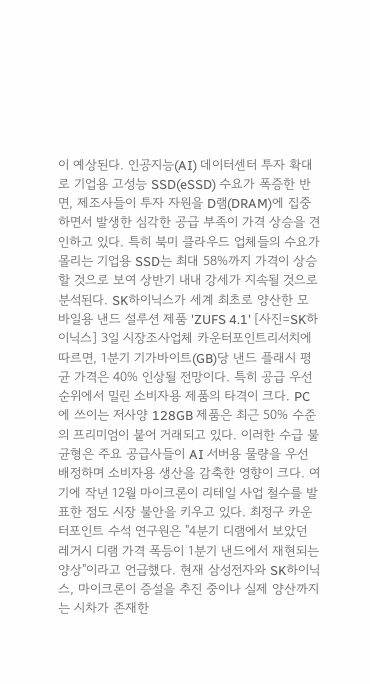이 예상된다. 인공지능(AI) 데이터센터 투자 확대로 기업용 고성능 SSD(eSSD) 수요가 폭증한 반면, 제조사들이 투자 자원을 D램(DRAM)에 집중하면서 발생한 심각한 공급 부족이 가격 상승을 견인하고 있다. 특히 북미 클라우드 업체들의 수요가 몰리는 기업용 SSD는 최대 58%까지 가격이 상승할 것으로 보여 상반기 내내 강세가 지속될 것으로 분석된다. SK하이닉스가 세계 최초로 양산한 모바일용 낸드 설루션 제품 'ZUFS 4.1' [사진=SK하이닉스] 3일 시장조사업체 카운터포인트리서치에 따르면, 1분기 기가바이트(GB)당 낸드 플래시 평균 가격은 40% 인상될 전망이다. 특히 공급 우선순위에서 밀린 소비자용 제품의 타격이 크다. PC에 쓰이는 저사양 128GB 제품은 최근 50% 수준의 프리미엄이 붙어 거래되고 있다. 이러한 수급 불균형은 주요 공급사들이 AI 서버용 물량을 우선 배정하며 소비자용 생산을 감축한 영향이 크다. 여기에 작년 12월 마이크론이 리테일 사업 철수를 발표한 점도 시장 불안을 키우고 있다. 최정구 카운터포인트 수석 연구원은 "4분기 디램에서 보았던 레거시 디램 가격 폭등이 1분기 낸드에서 재현되는 양상"이라고 언급했다. 현재 삼성전자와 SK하이닉스, 마이크론이 증설을 추진 중이나 실제 양산까지는 시차가 존재한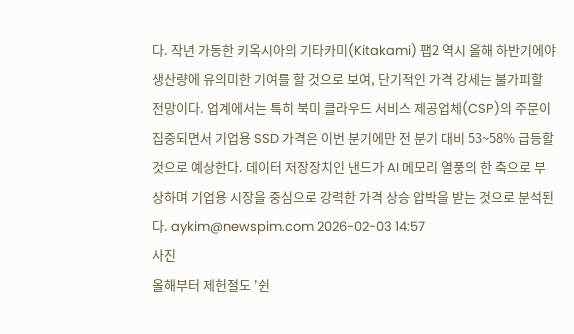다. 작년 가동한 키옥시아의 기타카미(Kitakami) 팹2 역시 올해 하반기에야 생산량에 유의미한 기여를 할 것으로 보여, 단기적인 가격 강세는 불가피할 전망이다. 업계에서는 특히 북미 클라우드 서비스 제공업체(CSP)의 주문이 집중되면서 기업용 SSD 가격은 이번 분기에만 전 분기 대비 53~58% 급등할 것으로 예상한다. 데이터 저장장치인 낸드가 AI 메모리 열풍의 한 축으로 부상하며 기업용 시장을 중심으로 강력한 가격 상승 압박을 받는 것으로 분석된다. aykim@newspim.com 2026-02-03 14:57
사진
올해부터 제헌절도 '쉰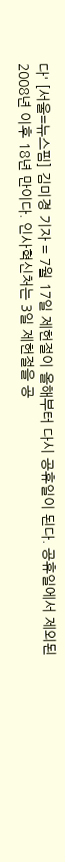다' [서울=뉴스핌] 김미경 기자 = 7월 17일 제헌절이 올해부터 다시 공휴일이 된다. 공휴일에서 제외된 2008년 이후 18년 만이다. 인사혁신처는 3일 제헌절을 공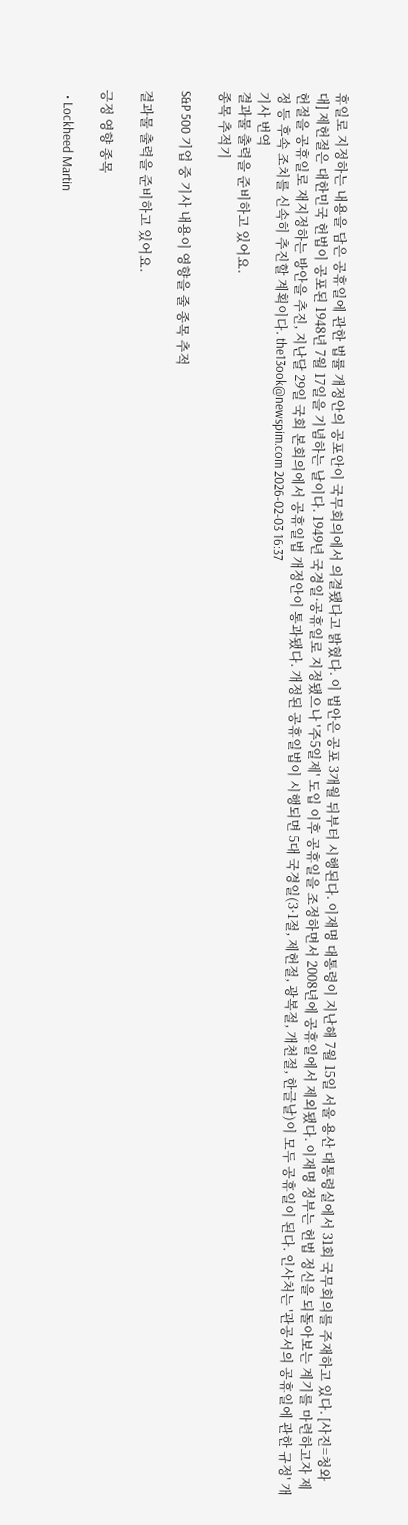휴일로 지정하는 내용을 담은 공휴일에 관한 법률 개정안의 공포안이 국무회의에서 의결됐다고 밝혔다. 이 법안은 공포 3개월 뒤부터 시행된다. 이재명 대통령이 지난해 7월 15일 서울 용산 대통령실에서 31회 국무회의를 주재하고 있다. [사진=청와대] 제헌절은 대한민국 헌법이 공포된 1948년 7월 17일을 기념하는 날이다. 1949년 국경일·공휴일로 지정됐으나 '주5일제' 도입 이후 공휴일을 조정하면서 2008년에 공휴일에서 제외됐다. 이재명 정부는 헌법 정신을 되돌아보는 계기를 마련하고자 제헌절을 공휴일로 재지정하는 방안을 추진, 지난달 29일 국회 본회의에서 공휴일법 개정안이 통과됐다. 개정된 공휴일법이 시행되면 5대 국경일(3·1절, 제헌절, 광복절, 개천절, 한글날)이 모두 공휴일이 된다. 인사처는 '관공서의 공휴일에 관한 규정' 개정 등 후속 조치를 신속히 추진할 계획이다. the13ook@newspim.com 2026-02-03 16:37
기사 번역
결과물 출력을 준비하고 있어요.
종목 추적기

S&P 500 기업 중 기사 내용이 영향을 줄 종목 추적

결과물 출력을 준비하고 있어요.

긍정 영향 종목

  • Lockheed Martin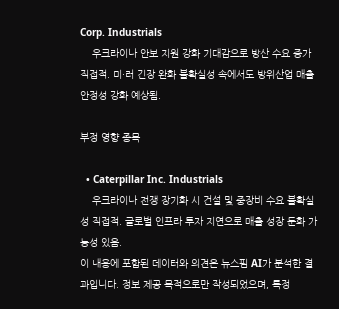Corp. Industrials
    우크라이나 안보 지원 강화 기대감으로 방산 수요 증가 직접적. 미·러 긴장 완화 불확실성 속에서도 방위산업 매출 안정성 강화 예상됨.

부정 영향 종목

  • Caterpillar Inc. Industrials
    우크라이나 전쟁 장기화 시 건설 및 중장비 수요 불확실성 직접적. 글로벌 인프라 투자 지연으로 매출 성장 둔화 가능성 있음.
이 내용에 포함된 데이터와 의견은 뉴스핌 AI가 분석한 결과입니다. 정보 제공 목적으로만 작성되었으며, 특정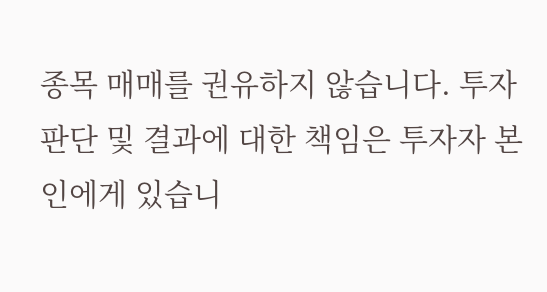종목 매매를 권유하지 않습니다. 투자 판단 및 결과에 대한 책임은 투자자 본인에게 있습니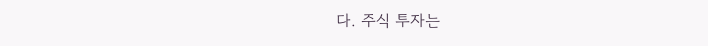다. 주식 투자는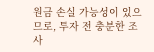원금 손실 가능성이 있으므로, 투자 전 충분한 조사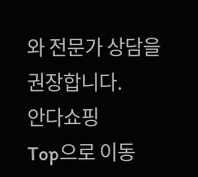와 전문가 상담을 권장합니다.
안다쇼핑
Top으로 이동